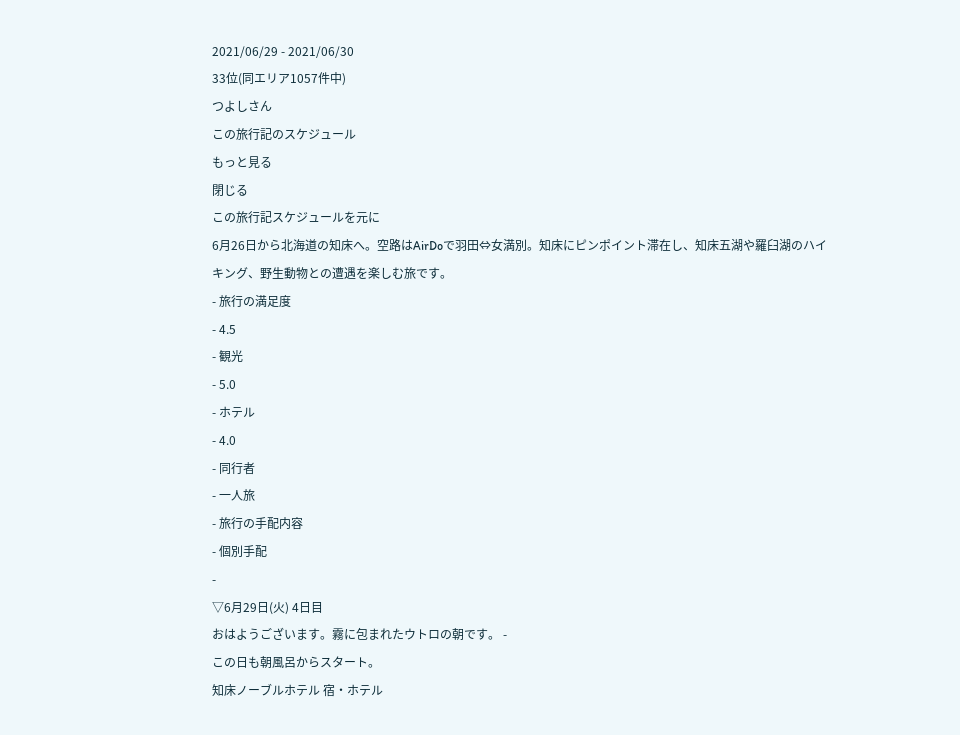2021/06/29 - 2021/06/30
33位(同エリア1057件中)
つよしさん
この旅行記のスケジュール
もっと見る
閉じる
この旅行記スケジュールを元に
6月26日から北海道の知床へ。空路はAirDoで羽田⇔女満別。知床にピンポイント滞在し、知床五湖や羅臼湖のハイキング、野生動物との遭遇を楽しむ旅です。
- 旅行の満足度
- 4.5
- 観光
- 5.0
- ホテル
- 4.0
- 同行者
- 一人旅
- 旅行の手配内容
- 個別手配
-
▽6月29日(火) 4日目
おはようございます。霧に包まれたウトロの朝です。 -
この日も朝風呂からスタート。
知床ノーブルホテル 宿・ホテル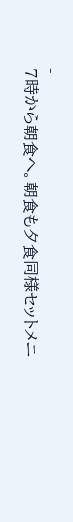-
7時から朝食へ。朝食も夕食同様セットメニ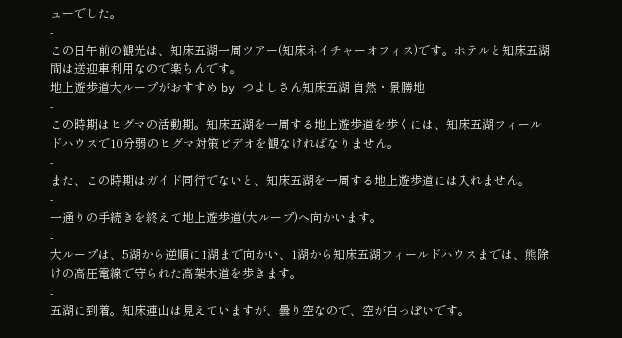ューでした。
-
この日午前の観光は、知床五湖一周ツアー(知床ネイチャーオフィス)です。ホテルと知床五湖間は送迎車利用なので楽ちんです。
地上遊歩道大ループがおすすめ by つよしさん知床五湖 自然・景勝地
-
この時期はヒグマの活動期。知床五湖を一周する地上遊歩道を歩くには、知床五湖フィールドハウスで10分弱のヒグマ対策ビデオを観なければなりません。
-
また、この時期はガイド同行でないと、知床五湖を一周する地上遊歩道には入れません。
-
一通りの手続きを終えて地上遊歩道(大ループ)へ向かいます。
-
大ループは、5湖から逆順に1湖まで向かい、1湖から知床五湖フィールドハウスまでは、熊除けの高圧電線で守られた高架木道を歩きます。
-
五湖に到着。知床連山は見えていますが、曇り空なので、空が白っぽいです。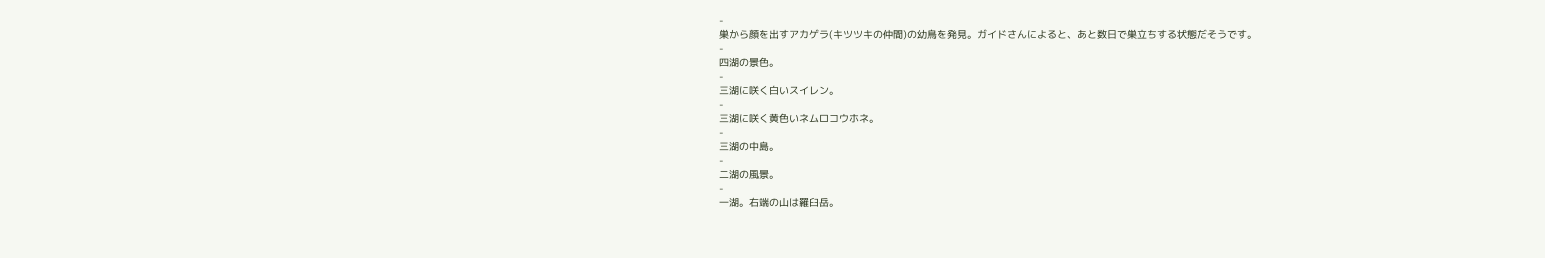-
巣から顔を出すアカゲラ(キツツキの仲間)の幼鳥を発見。ガイドさんによると、あと数日で巣立ちする状態だそうです。
-
四湖の景色。
-
三湖に咲く白いスイレン。
-
三湖に咲く黄色いネムロコウホネ。
-
三湖の中島。
-
二湖の風景。
-
一湖。右端の山は羅臼岳。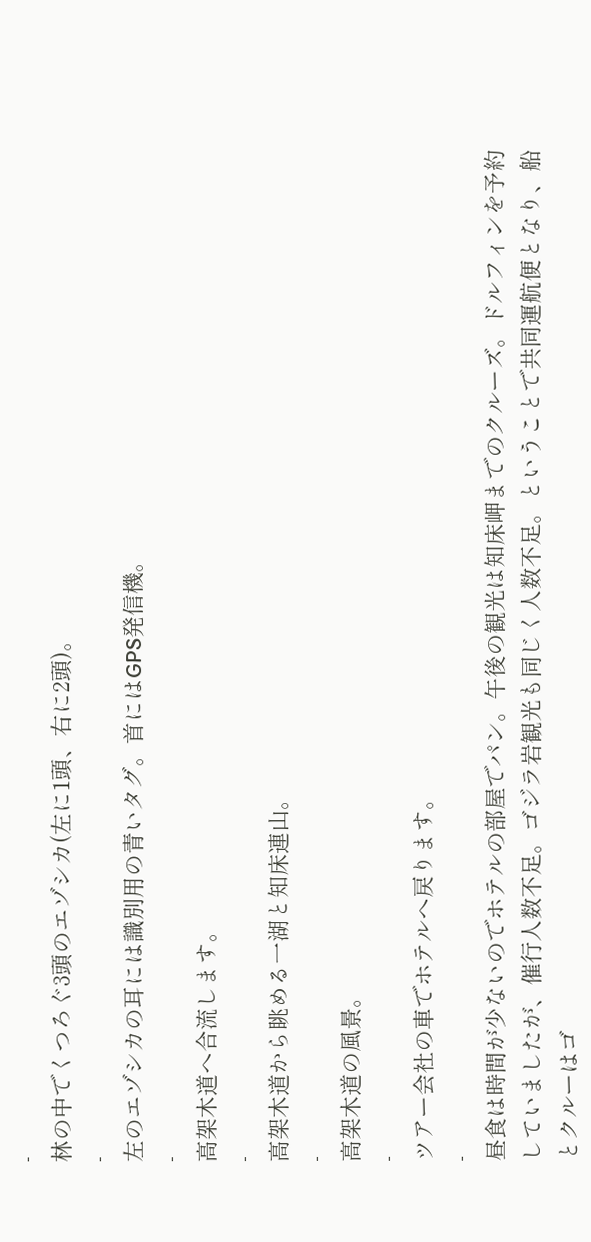-
林の中でくつろぐ3頭のエゾシカ(左に1頭、右に2頭)。
-
左のエゾシカの耳には識別用の青いタグ。首にはGPS発信機。
-
高架木道へ合流します。
-
高架木道から眺める一湖と知床連山。
-
高架木道の風景。
-
ツアー会社の車でホテルへ戻ります。
-
昼食は時間が少ないのでホテルの部屋でパン。午後の観光は知床岬までのクルーズ。ドルフィンを予約していましたが、催行人数不足。ゴジラ岩観光も同じく人数不足。ということで共同運航便となり、船とクルーはゴ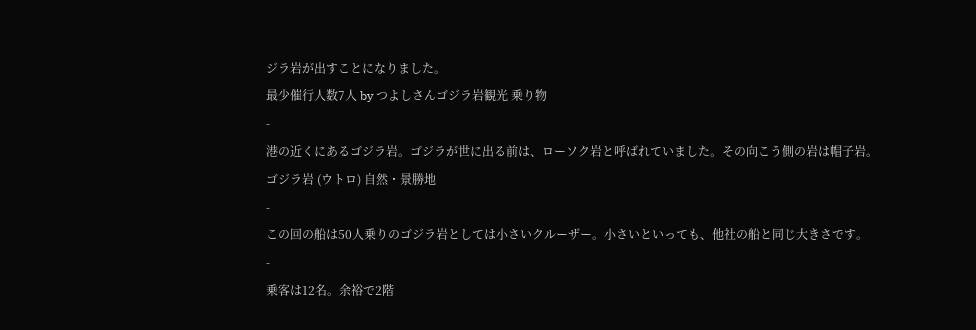ジラ岩が出すことになりました。
最少催行人数7人 by つよしさんゴジラ岩観光 乗り物
-
港の近くにあるゴジラ岩。ゴジラが世に出る前は、ローソク岩と呼ばれていました。その向こう側の岩は帽子岩。
ゴジラ岩 (ウトロ) 自然・景勝地
-
この回の船は50人乗りのゴジラ岩としては小さいクルーザー。小さいといっても、他社の船と同じ大きさです。
-
乗客は12名。余裕で2階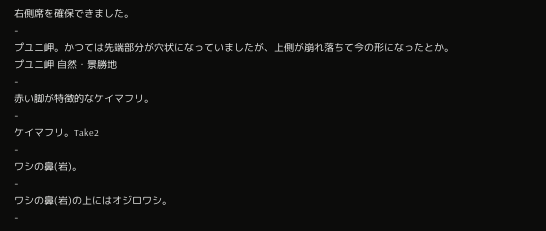右側席を確保できました。
-
プユニ岬。かつては先端部分が穴状になっていましたが、上側が崩れ落ちて今の形になったとか。
プユニ岬 自然・景勝地
-
赤い脚が特徴的なケイマフリ。
-
ケイマフリ。Take2
-
ワシの鼻(岩)。
-
ワシの鼻(岩)の上にはオジロワシ。
-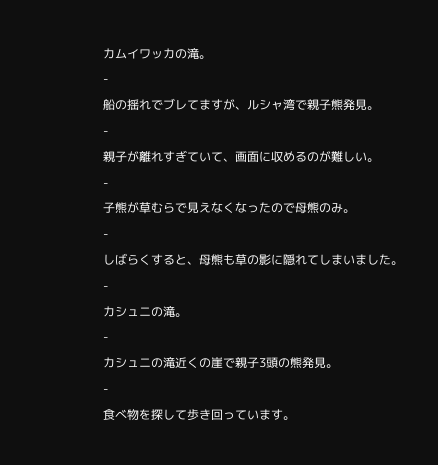カムイワッカの滝。
-
船の揺れでブレてますが、ルシャ湾で親子熊発見。
-
親子が離れすぎていて、画面に収めるのが難しい。
-
子熊が草むらで見えなくなったので母熊のみ。
-
しばらくすると、母熊も草の影に隠れてしまいました。
-
カシュニの滝。
-
カシュニの滝近くの崖で親子3頭の熊発見。
-
食べ物を探して歩き回っています。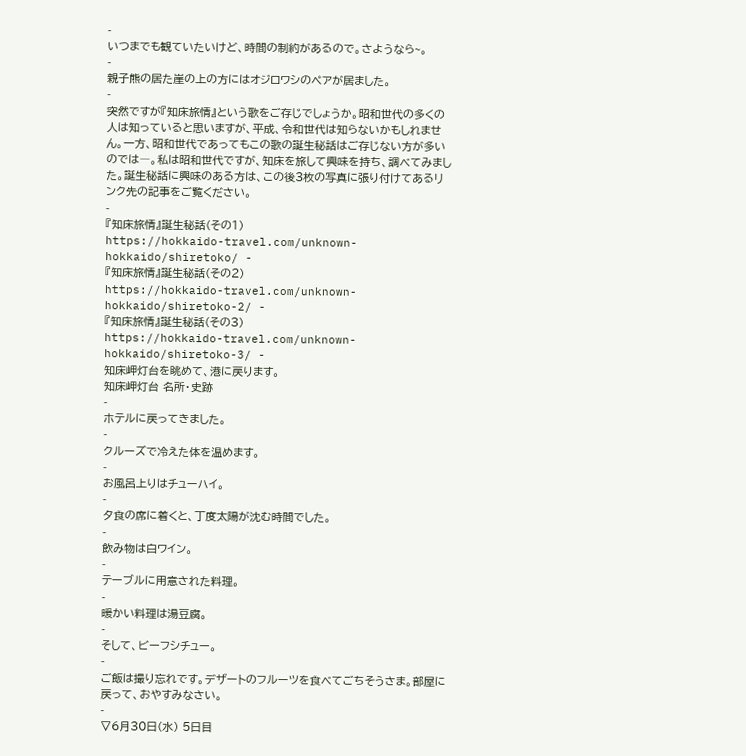-
いつまでも観ていたいけど、時間の制約があるので。さようなら~。
-
親子熊の居た崖の上の方にはオジロワシのペアが居ました。
-
突然ですが『知床旅情』という歌をご存じでしょうか。昭和世代の多くの人は知っていると思いますが、平成、令和世代は知らないかもしれません。一方、昭和世代であってもこの歌の誕生秘話はご存じない方が多いのでは―。私は昭和世代ですが、知床を旅して興味を持ち、調べてみました。誕生秘話に興味のある方は、この後3枚の写真に張り付けてあるリンク先の記事をご覧ください。
-
『知床旅情』誕生秘話(その1)
https://hokkaido-travel.com/unknown-hokkaido/shiretoko/ -
『知床旅情』誕生秘話(その2)
https://hokkaido-travel.com/unknown-hokkaido/shiretoko-2/ -
『知床旅情』誕生秘話(その3)
https://hokkaido-travel.com/unknown-hokkaido/shiretoko-3/ -
知床岬灯台を眺めて、港に戻ります。
知床岬灯台 名所・史跡
-
ホテルに戻ってきました。
-
クルーズで冷えた体を温めます。
-
お風呂上りはチューハイ。
-
夕食の席に着くと、丁度太陽が沈む時間でした。
-
飲み物は白ワイン。
-
テーブルに用意された料理。
-
暖かい料理は湯豆腐。
-
そして、ビーフシチュー。
-
ご飯は撮り忘れです。デザートのフルーツを食べてごちそうさま。部屋に戻って、おやすみなさい。
-
▽6月30日(水) 5日目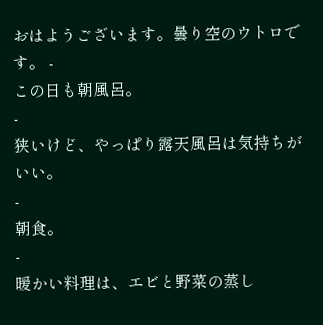おはようございます。曇り空のウトロです。 -
この日も朝風呂。
-
狭いけど、やっぱり露天風呂は気持ちがいい。
-
朝食。
-
暖かい料理は、エビと野菜の蒸し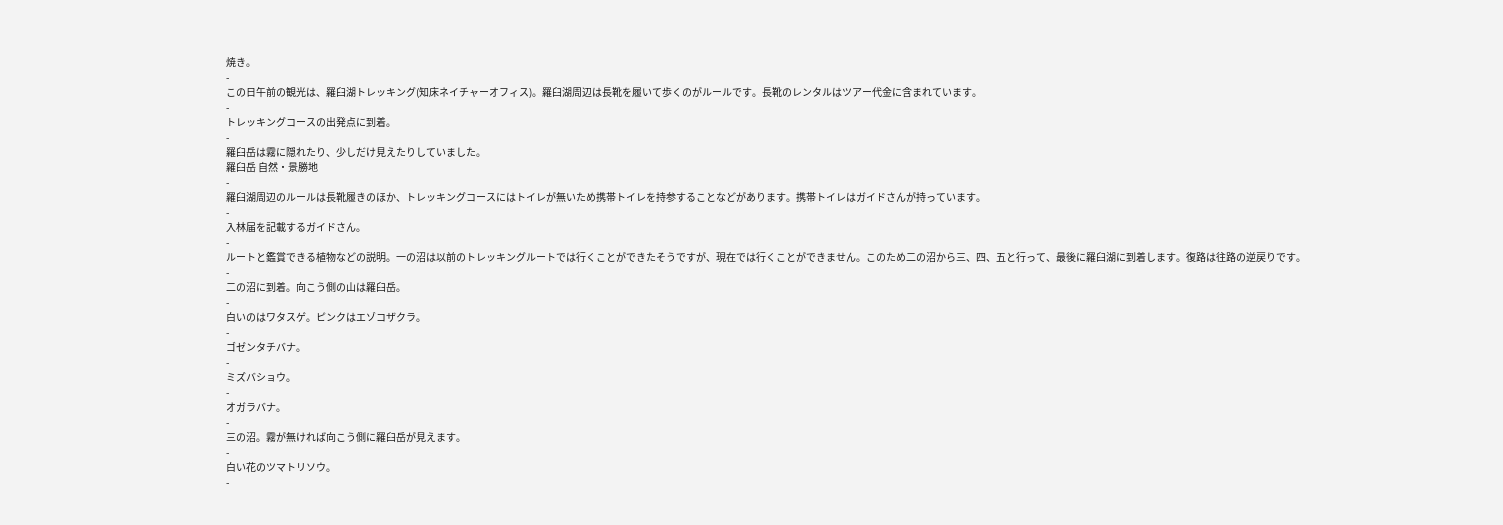焼き。
-
この日午前の観光は、羅臼湖トレッキング(知床ネイチャーオフィス)。羅臼湖周辺は長靴を履いて歩くのがルールです。長靴のレンタルはツアー代金に含まれています。
-
トレッキングコースの出発点に到着。
-
羅臼岳は霧に隠れたり、少しだけ見えたりしていました。
羅臼岳 自然・景勝地
-
羅臼湖周辺のルールは長靴履きのほか、トレッキングコースにはトイレが無いため携帯トイレを持参することなどがあります。携帯トイレはガイドさんが持っています。
-
入林届を記載するガイドさん。
-
ルートと鑑賞できる植物などの説明。一の沼は以前のトレッキングルートでは行くことができたそうですが、現在では行くことができません。このため二の沼から三、四、五と行って、最後に羅臼湖に到着します。復路は往路の逆戻りです。
-
二の沼に到着。向こう側の山は羅臼岳。
-
白いのはワタスゲ。ピンクはエゾコザクラ。
-
ゴゼンタチバナ。
-
ミズバショウ。
-
オガラバナ。
-
三の沼。霧が無ければ向こう側に羅臼岳が見えます。
-
白い花のツマトリソウ。
-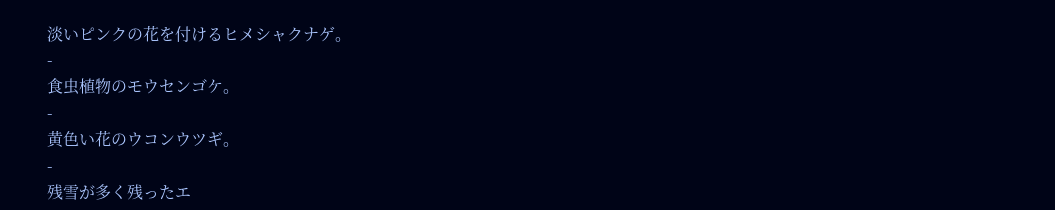淡いピンクの花を付けるヒメシャクナゲ。
-
食虫植物のモウセンゴケ。
-
黄色い花のウコンウツギ。
-
残雪が多く残ったエ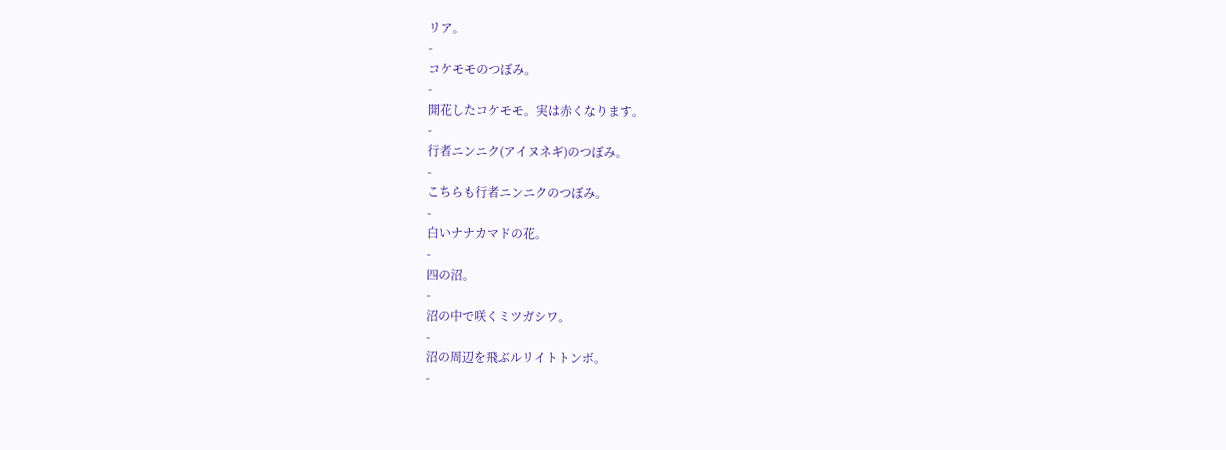リア。
-
コケモモのつぼみ。
-
開花したコケモモ。実は赤くなります。
-
行者ニンニク(アイヌネギ)のつぼみ。
-
こちらも行者ニンニクのつぼみ。
-
白いナナカマドの花。
-
四の沼。
-
沼の中で咲くミツガシワ。
-
沼の周辺を飛ぶルリイトトンボ。
-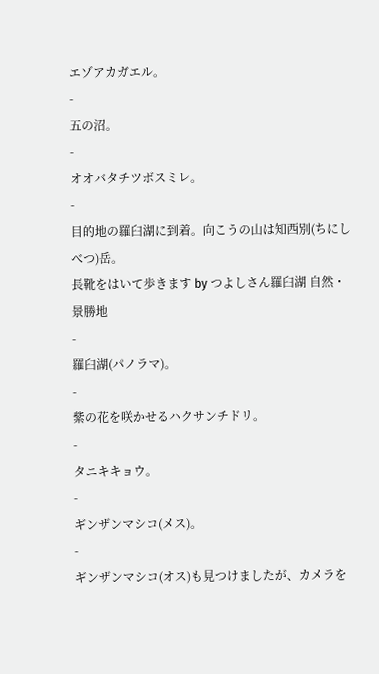エゾアカガエル。
-
五の沼。
-
オオバタチツボスミレ。
-
目的地の羅臼湖に到着。向こうの山は知西別(ちにしべつ)岳。
長靴をはいて歩きます by つよしさん羅臼湖 自然・景勝地
-
羅臼湖(パノラマ)。
-
紫の花を咲かせるハクサンチドリ。
-
タニキキョウ。
-
ギンザンマシコ(メス)。
-
ギンザンマシコ(オス)も見つけましたが、カメラを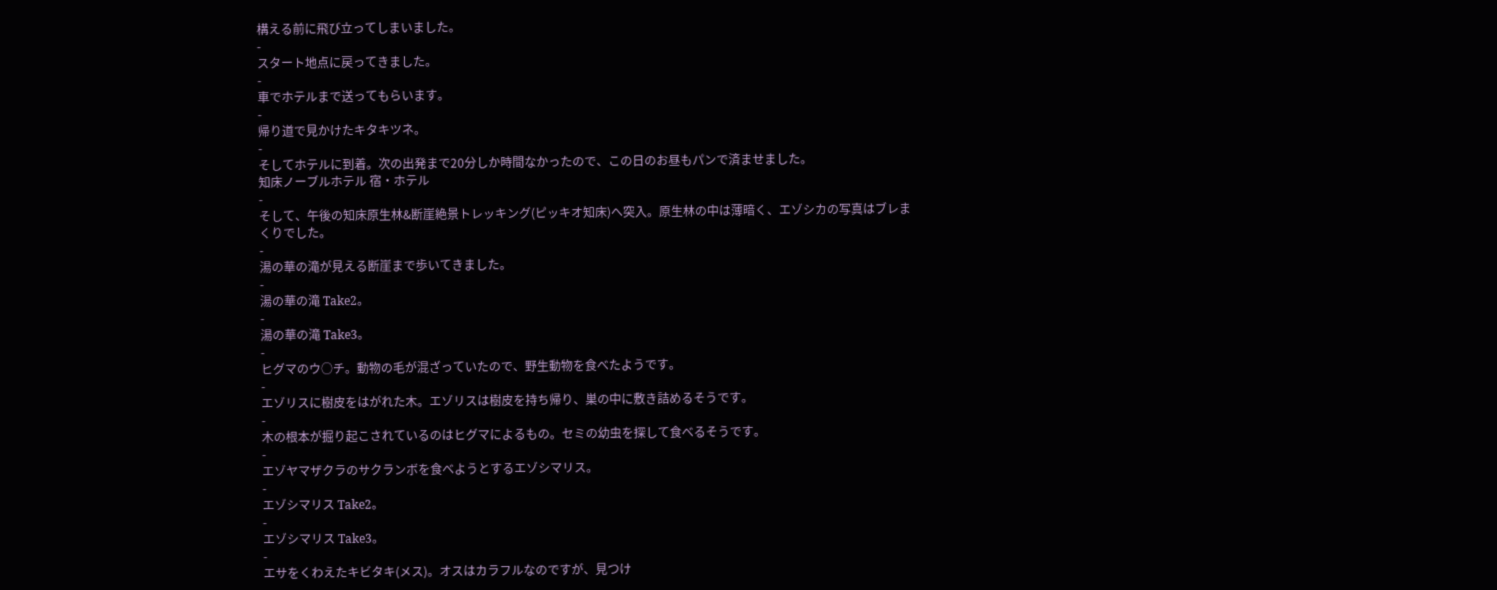構える前に飛び立ってしまいました。
-
スタート地点に戻ってきました。
-
車でホテルまで送ってもらいます。
-
帰り道で見かけたキタキツネ。
-
そしてホテルに到着。次の出発まで20分しか時間なかったので、この日のお昼もパンで済ませました。
知床ノーブルホテル 宿・ホテル
-
そして、午後の知床原生林&断崖絶景トレッキング(ピッキオ知床)へ突入。原生林の中は薄暗く、エゾシカの写真はブレまくりでした。
-
湯の華の滝が見える断崖まで歩いてきました。
-
湯の華の滝 Take2。
-
湯の華の滝 Take3。
-
ヒグマのウ○チ。動物の毛が混ざっていたので、野生動物を食べたようです。
-
エゾリスに樹皮をはがれた木。エゾリスは樹皮を持ち帰り、巣の中に敷き詰めるそうです。
-
木の根本が掘り起こされているのはヒグマによるもの。セミの幼虫を探して食べるそうです。
-
エゾヤマザクラのサクランボを食べようとするエゾシマリス。
-
エゾシマリス Take2。
-
エゾシマリス Take3。
-
エサをくわえたキビタキ(メス)。オスはカラフルなのですが、見つけ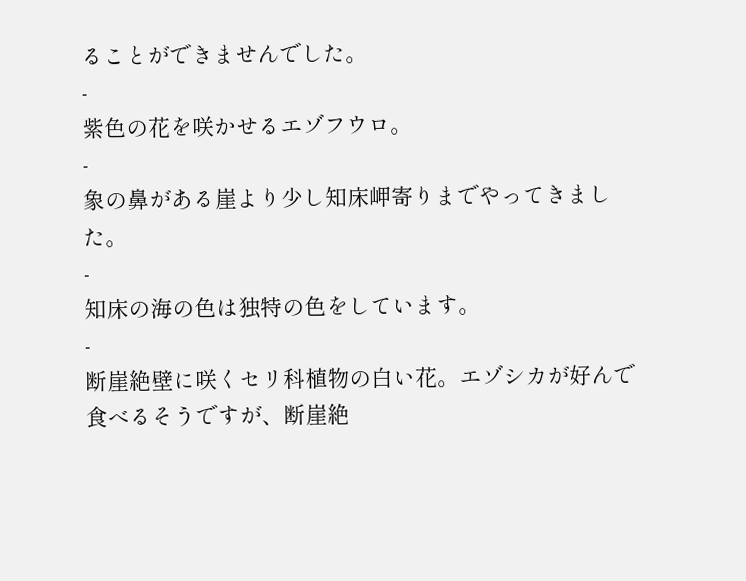ることができませんでした。
-
紫色の花を咲かせるエゾフウロ。
-
象の鼻がある崖より少し知床岬寄りまでやってきました。
-
知床の海の色は独特の色をしています。
-
断崖絶壁に咲くセリ科植物の白い花。エゾシカが好んで食べるそうですが、断崖絶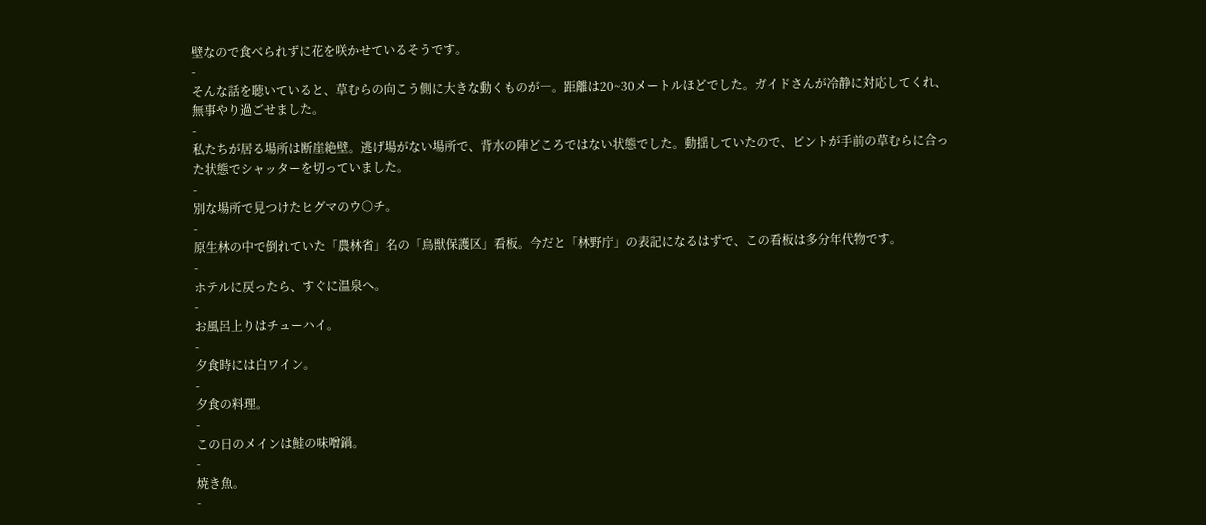壁なので食べられずに花を咲かせているそうです。
-
そんな話を聴いていると、草むらの向こう側に大きな動くものが―。距離は20~30メートルほどでした。ガイドさんが冷静に対応してくれ、無事やり過ごせました。
-
私たちが居る場所は断崖絶壁。逃げ場がない場所で、背水の陣どころではない状態でした。動揺していたので、ピントが手前の草むらに合った状態でシャッターを切っていました。
-
別な場所で見つけたヒグマのウ○チ。
-
原生林の中で倒れていた「農林省」名の「鳥獣保護区」看板。今だと「林野庁」の表記になるはずで、この看板は多分年代物です。
-
ホテルに戻ったら、すぐに温泉へ。
-
お風呂上りはチューハイ。
-
夕食時には白ワイン。
-
夕食の料理。
-
この日のメインは鮭の味噌鍋。
-
焼き魚。
-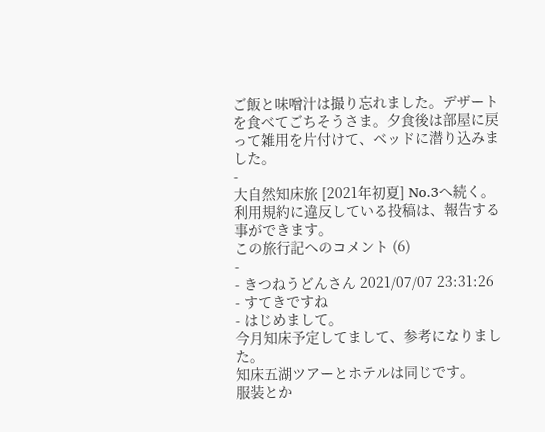ご飯と味噌汁は撮り忘れました。デザートを食べてごちそうさま。夕食後は部屋に戻って雑用を片付けて、ベッドに潜り込みました。
-
大自然知床旅 [2021年初夏] No.3へ続く。
利用規約に違反している投稿は、報告する事ができます。
この旅行記へのコメント (6)
-
- きつねうどんさん 2021/07/07 23:31:26
- すてきですね
- はじめまして。
今月知床予定してまして、参考になりました。
知床五湖ツアーとホテルは同じです。
服装とか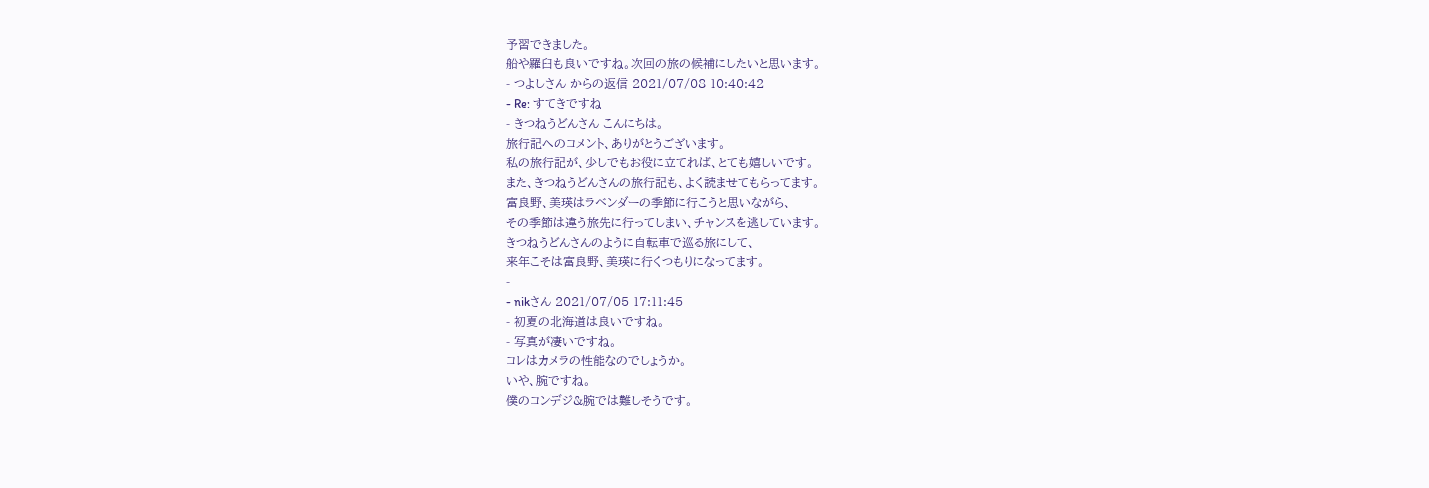予習できました。
船や羅臼も良いですね。次回の旅の候補にしたいと思います。
- つよしさん からの返信 2021/07/08 10:40:42
- Re: すてきですね
- きつねうどんさん こんにちは。
旅行記へのコメント、ありがとうございます。
私の旅行記が、少しでもお役に立てれば、とても嬉しいです。
また、きつねうどんさんの旅行記も、よく読ませてもらってます。
富良野、美瑛はラベンダーの季節に行こうと思いながら、
その季節は違う旅先に行ってしまい、チャンスを逃しています。
きつねうどんさんのように自転車で巡る旅にして、
来年こそは富良野、美瑛に行くつもりになってます。
-
- nikさん 2021/07/05 17:11:45
- 初夏の北海道は良いですね。
- 写真が凄いですね。
コレはカメラの性能なのでしょうか。
いや、腕ですね。
僕のコンデジ&腕では難しそうです。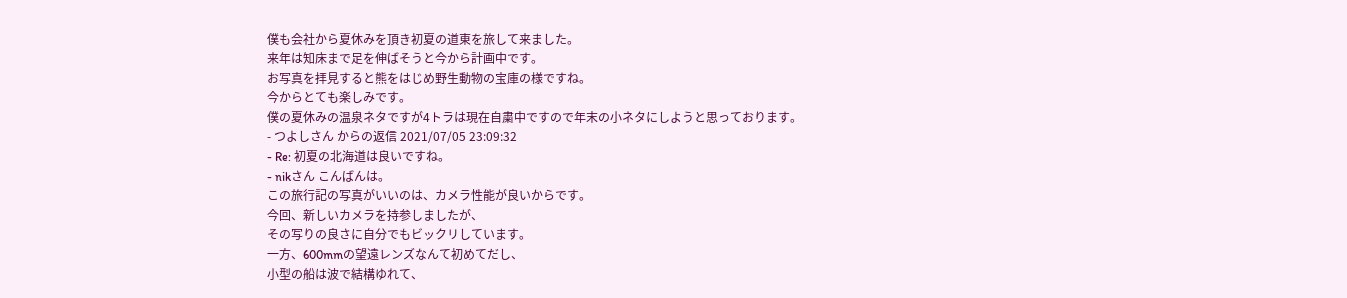僕も会社から夏休みを頂き初夏の道東を旅して来ました。
来年は知床まで足を伸ばそうと今から計画中です。
お写真を拝見すると熊をはじめ野生動物の宝庫の様ですね。
今からとても楽しみです。
僕の夏休みの温泉ネタですが4トラは現在自粛中ですので年末の小ネタにしようと思っております。
- つよしさん からの返信 2021/07/05 23:09:32
- Re: 初夏の北海道は良いですね。
- nikさん こんばんは。
この旅行記の写真がいいのは、カメラ性能が良いからです。
今回、新しいカメラを持参しましたが、
その写りの良さに自分でもビックリしています。
一方、600mmの望遠レンズなんて初めてだし、
小型の船は波で結構ゆれて、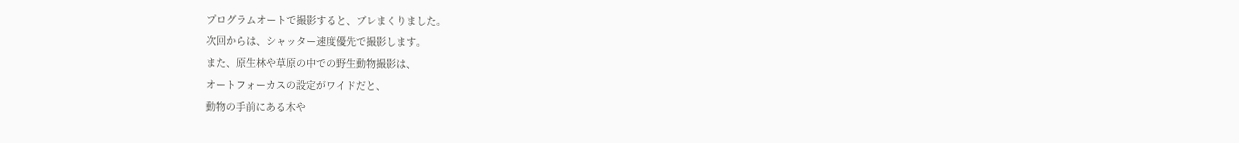プログラムオートで撮影すると、ブレまくりました。
次回からは、シャッター速度優先で撮影します。
また、原生林や草原の中での野生動物撮影は、
オートフォーカスの設定がワイドだと、
動物の手前にある木や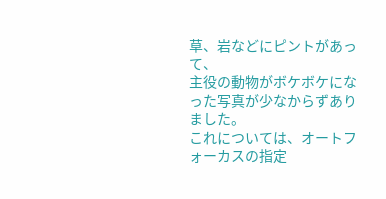草、岩などにピントがあって、
主役の動物がボケボケになった写真が少なからずありました。
これについては、オートフォーカスの指定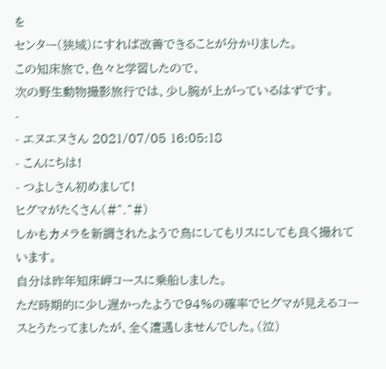を
センター(狭域)にすれば改善できることが分かりました。
この知床旅で、色々と学習したので、
次の野生動物撮影旅行では、少し腕が上がっているはずです。
-
- エヌエヌさん 2021/07/05 16:05:18
- こんにちは!
- つよしさん初めまして!
ヒグマがたくさん(#^.^#)
しかもカメラを新調されたようで鳥にしてもリスにしても良く撮れています。
自分は昨年知床岬コースに乗船しました。
ただ時期的に少し遅かったようで94%の確率でヒグマが見えるコースとうたってましたが、全く遭遇しませんでした。(泣)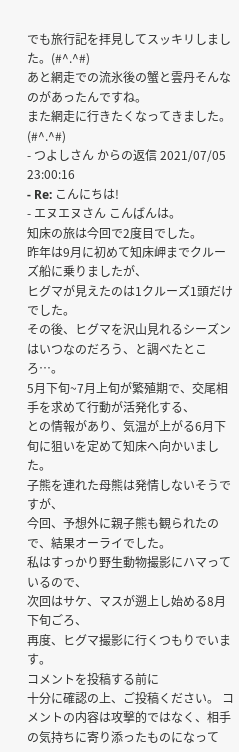でも旅行記を拝見してスッキリしました。(#^.^#)
あと網走での流氷後の蟹と雲丹そんなのがあったんですね。
また網走に行きたくなってきました。(#^.^#)
- つよしさん からの返信 2021/07/05 23:00:16
- Re: こんにちは!
- エヌエヌさん こんばんは。
知床の旅は今回で2度目でした。
昨年は9月に初めて知床岬までクルーズ船に乗りましたが、
ヒグマが見えたのは1クルーズ1頭だけでした。
その後、ヒグマを沢山見れるシーズンはいつなのだろう、と調べたところ…。
5月下旬~7月上旬が繁殖期で、交尾相手を求めて行動が活発化する、
との情報があり、気温が上がる6月下旬に狙いを定めて知床へ向かいました。
子熊を連れた母熊は発情しないそうですが、
今回、予想外に親子熊も観られたので、結果オーライでした。
私はすっかり野生動物撮影にハマっているので、
次回はサケ、マスが遡上し始める8月下旬ごろ、
再度、ヒグマ撮影に行くつもりでいます。
コメントを投稿する前に
十分に確認の上、ご投稿ください。 コメントの内容は攻撃的ではなく、相手の気持ちに寄り添ったものになって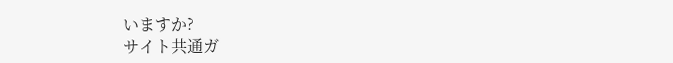いますか?
サイト共通ガ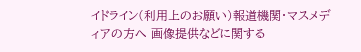イドライン(利用上のお願い)報道機関・マスメディアの方へ 画像提供などに関する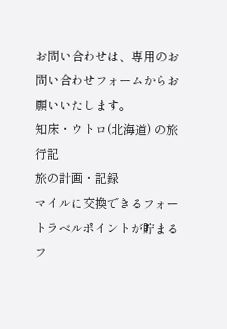お問い合わせは、専用のお問い合わせフォームからお願いいたします。
知床・ウトロ(北海道) の旅行記
旅の計画・記録
マイルに交換できるフォートラベルポイントが貯まる
フ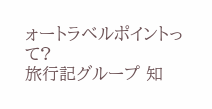ォートラベルポイントって?
旅行記グループ 知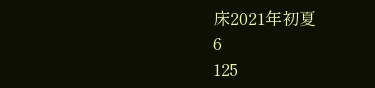床2021年初夏
6
125